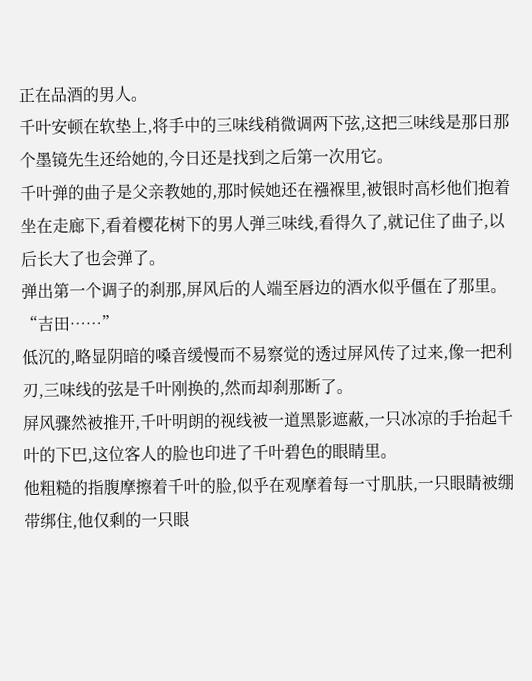正在品酒的男人。
千叶安顿在软垫上,将手中的三味线稍微调两下弦,这把三味线是那日那个墨镜先生还给她的,今日还是找到之后第一次用它。
千叶弹的曲子是父亲教她的,那时候她还在襁褓里,被银时高杉他们抱着坐在走廊下,看着樱花树下的男人弹三味线,看得久了,就记住了曲子,以后长大了也会弹了。
弹出第一个调子的刹那,屏风后的人端至唇边的酒水似乎僵在了那里。
“吉田……”
低沉的,略显阴暗的嗓音缓慢而不易察觉的透过屏风传了过来,像一把利刃,三味线的弦是千叶刚换的,然而却刹那断了。
屏风骤然被推开,千叶明朗的视线被一道黑影遮蔽,一只冰凉的手抬起千叶的下巴,这位客人的脸也印进了千叶碧色的眼睛里。
他粗糙的指腹摩擦着千叶的脸,似乎在观摩着每一寸肌肤,一只眼睛被绷带绑住,他仅剩的一只眼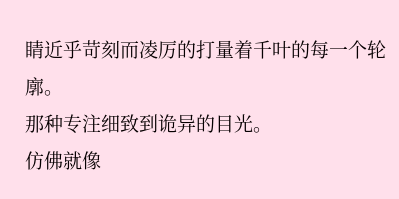睛近乎苛刻而凌厉的打量着千叶的每一个轮廓。
那种专注细致到诡异的目光。
仿佛就像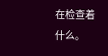在检查着什么。